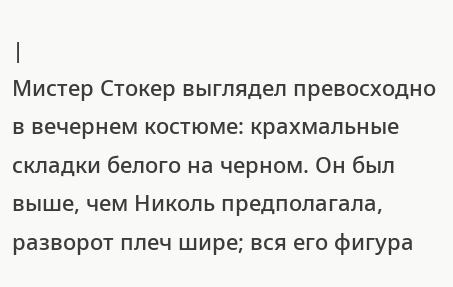|
Мистер Стокер выглядел превосходно в вечернем костюме: крахмальные складки белого на черном. Он был выше, чем Николь предполагала, разворот плеч шире; вся его фигура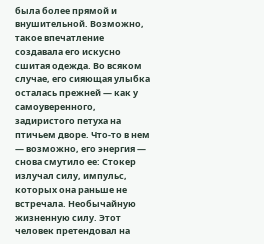была более прямой и внушительной. Возможно, такое впечатление создавала его искусно сшитая одежда. Во всяком случае, его сияющая улыбка осталась прежней — как у самоуверенного, задиристого петуха на птичьем дворе. Что-то в нем — возможно, его энергия — снова смутило ее: Стокер излучал силу, импульс, которых она раньше не встречала. Необычайную жизненную силу. Этот человек претендовал на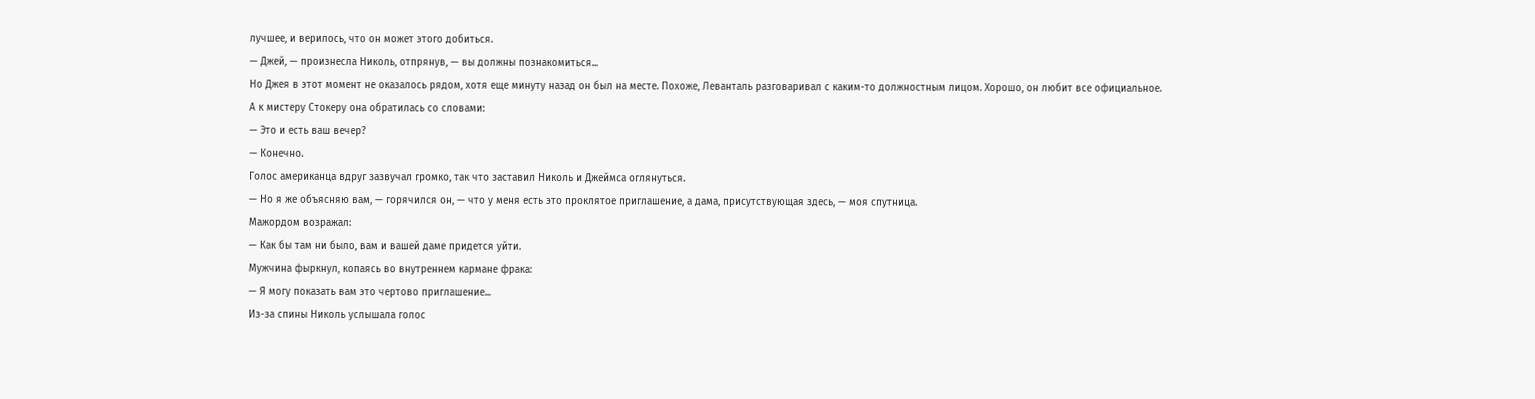лучшее, и верилось, что он может этого добиться.
— Джей, — произнесла Николь, отпрянув, — вы должны познакомиться...
Но Джея в этот момент не оказалось рядом, хотя еще минуту назад он был на месте. Похоже, Леванталь разговаривал с каким-то должностным лицом. Хорошо, он любит все официальное.
А к мистеру Стокеру она обратилась со словами:
— Это и есть ваш вечер?
— Конечно.
Голос американца вдруг зазвучал громко, так что заставил Николь и Джеймса оглянуться.
— Но я же объясняю вам, — горячился он, — что у меня есть это проклятое приглашение, а дама, присутствующая здесь, — моя спутница.
Мажордом возражал:
— Как бы там ни было, вам и вашей даме придется уйти.
Мужчина фыркнул, копаясь во внутреннем кармане фрака:
— Я могу показать вам это чертово приглашение...
Из-за спины Николь услышала голос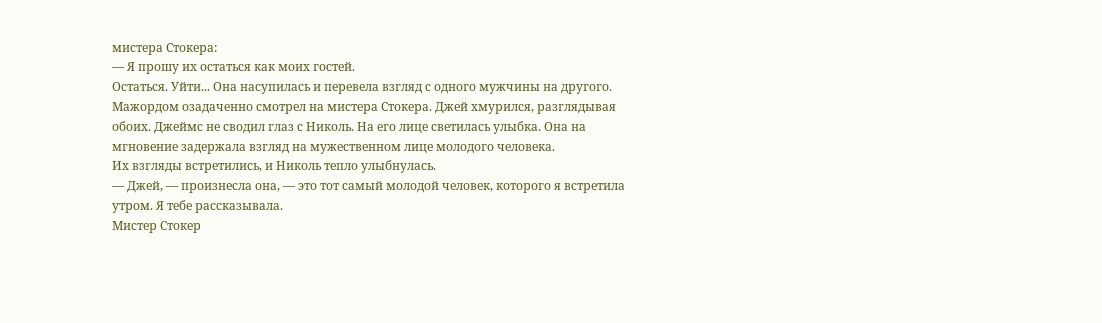мистера Стокера:
— Я прошу их остаться как моих гостей.
Остаться. Уйти... Она насупилась и перевела взгляд с одного мужчины на другого. Мажордом озадаченно смотрел на мистера Стокера. Джей хмурился, разглядывая обоих. Джеймс не сводил глаз с Николь. На его лице светилась улыбка. Она на мгновение задержала взгляд на мужественном лице молодого человека.
Их взгляды встретились, и Николь тепло улыбнулась.
— Джей, — произнесла она, — это тот самый молодой человек, которого я встретила утром. Я тебе рассказывала.
Мистер Стокер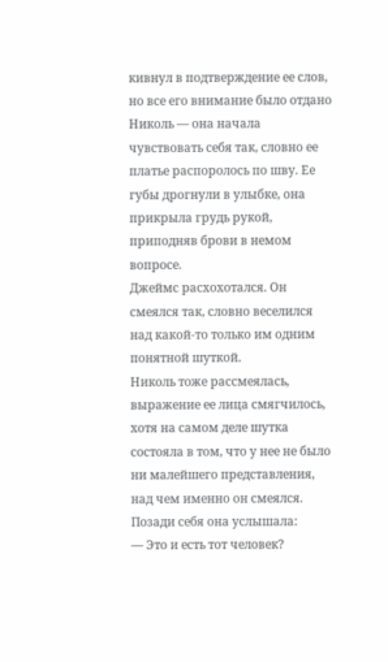кивнул в подтверждение ее слов, но все его внимание было отдано Николь — она начала чувствовать себя так, словно ее платье распоролось по шву. Ее губы дрогнули в улыбке, она прикрыла грудь рукой, приподняв брови в немом вопросе.
Джеймс расхохотался. Он смеялся так, словно веселился над какой-то только им одним понятной шуткой.
Николь тоже рассмеялась, выражение ее лица смягчилось, хотя на самом деле шутка состояла в том, что у нее не было ни малейшего представления, над чем именно он смеялся.
Позади себя она услышала:
— Это и есть тот человек?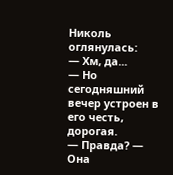Николь оглянулась:
— Хм, да...
— Но сегодняшний вечер устроен в его честь, дорогая.
— Правда? — Она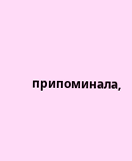припоминала,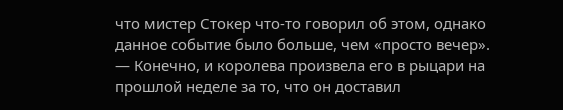что мистер Стокер что-то говорил об этом, однако данное событие было больше, чем «просто вечер».
— Конечно, и королева произвела его в рыцари на прошлой неделе за то, что он доставил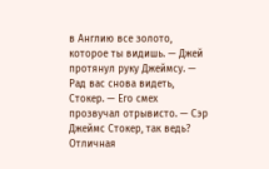в Англию все золото, которое ты видишь. — Джей протянул руку Джеймсу. — Рад вас снова видеть, Стокер. — Его смех прозвучал отрывисто. — Сэр Джеймс Стокер, так ведь? Отличная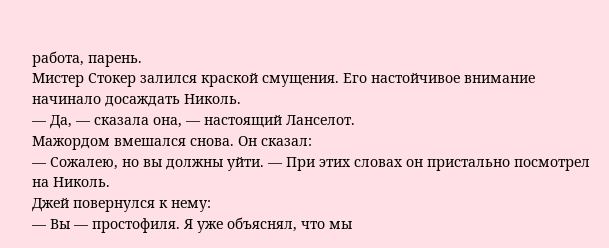работа, парень.
Мистер Стокер залился краской смущения. Его настойчивое внимание начинало досаждать Николь.
— Да, — сказала она, — настоящий Ланселот.
Мажордом вмешался снова. Он сказал:
— Сожалею, но вы должны уйти. — При этих словах он пристально посмотрел на Николь.
Джей повернулся к нему:
— Вы — простофиля. Я уже объяснял, что мы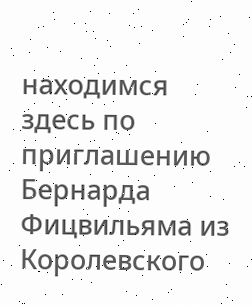находимся здесь по приглашению Бернарда Фицвильяма из Королевского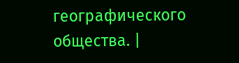географического общества. |